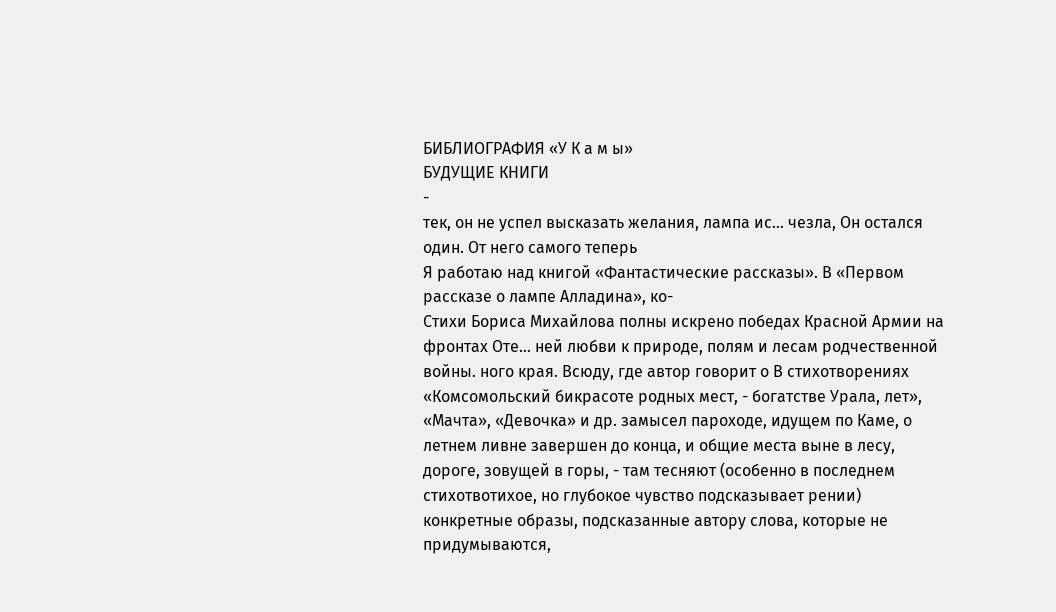БИБЛИОГРАФИЯ «У К а м ы»
БУДУЩИЕ КНИГИ
-
тек, он не успел высказать желания, лампа ис… чезла, Он остался один. От него самого теперь
Я работаю над книгой «Фантастические рассказы». В «Первом рассказе о лампе Алладина», ко-
Стихи Бориса Михайлова полны искрено победах Красной Армии на фронтах Оте… ней любви к природе, полям и лесам родчественной войны. ного края. Всюду, где автор говорит о В стихотворениях «Комсомольский бикрасоте родных мест, - богатстве Урала, лет», «Мачта», «Девочка» и др. замысел пароходе, идущем по Каме, о летнем ливне завершен до конца, и общие места выне в лесу, дороге, зовущей в горы, - там тесняют (особенно в последнем стихотвотихое, но глубокое чувство подсказывает рении) конкретные образы, подсказанные автору слова, которые не придумываются,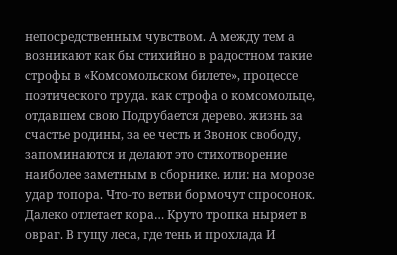непосредственным чувством. А между тем а возникают как бы стихийно в радостном такие строфы в «Комсомольском билете», процессе поэтического труда. как строфа о комсомольце, отдавшем свою Подрубается дерево. жизнь за счастье родины, за ее честь и Звонок свободу, запоминаются и делают это стихотворение наиболее заметным в сборнике. или: на морозе удар топора. Что-то ветви бормочут спросонок. Далеко отлетает кора… Круто тропка ныряет в овраг. В гущу леса, где тень и прохлада И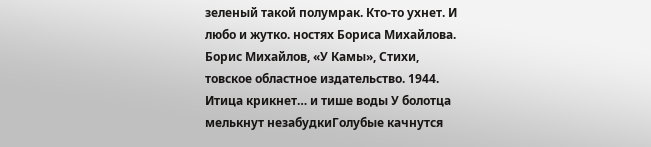зеленый такой полумрак. Кто-то ухнет. И любо и жутко. ностях Бориса Михайлова. Борис Михайлов, «У Камы», Стихи, товское областное издательство. 1944. Итица крикнет… и тише воды У болотца мелькнут незабудкиГолубые качнутся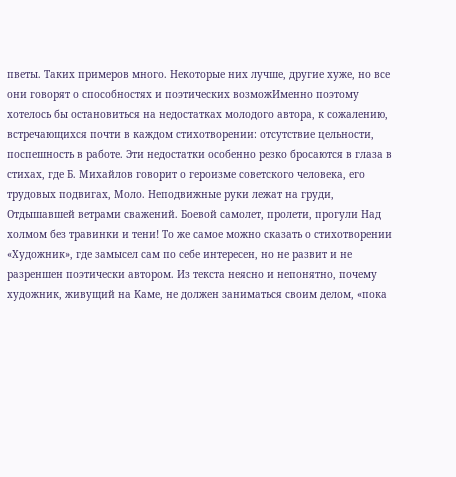пветы. Таких примеров много. Некоторые них лучше, другие хуже, но все они говорят о способностях и поэтических возможИменно поэтому хотелось бы остановиться на недостатках молодого автора, к сожалению, встречающихся почти в каждом стихотворении: отсутствие цельности, поспешность в работе. Эти недостатки особенно резко бросаются в глаза в стихах, где Б. Михайлов говорит о героизме советского человека, его трудовых подвигах, Моло. Неподвижные руки лежат на груди, Отдышавшей ветрами сважений. Боевой самолет, пролети, прогули Над холмом без травинки и тени! То же самое можно сказать о стихотворении «Художник», где замысел сам по себе интересен, но не развит и не разреншен поэтически автором. Из текста неясно и непонятно, почему художник, живущий на Каме, не должен заниматься своим делом, «пока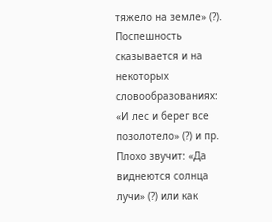тяжело на земле» (?). Поспешность сказывается и на некоторых словообразованиях: «И лес и берег все позолотело» (?) и пр. Плохо звучит: «Да виднеются солнца лучи» (?) или как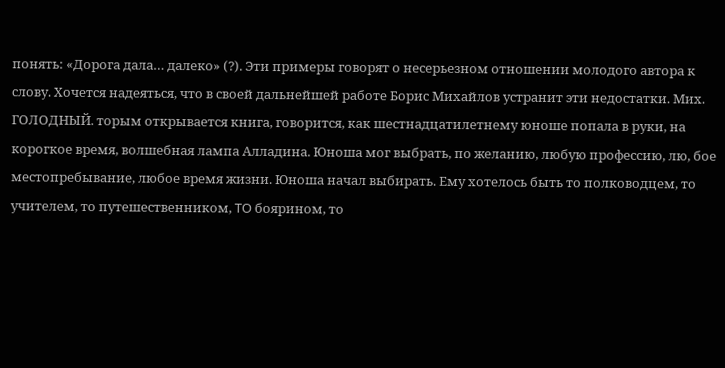понять: «Дорога дала… далеко» (?). Эти примеры говорят о несерьезном отношении молодого автора к слову. Хочется надеяться, что в своей дальнейшей работе Борис Михайлов устранит эти недостатки. Мих. ГОЛОДНЫЙ. торым открывается книга, говорится, как шестнадцатилетнему юноше попала в руки, на корогкое время, волшебная лампа Алладина. Юноша мог выбрать, по желанию, любую профессию, лю, бое местопребывание, любое время жизни. Юноша начал выбирать. Ему хотелось быть то полководцем, то учителем, то путешественником, TO боярином, то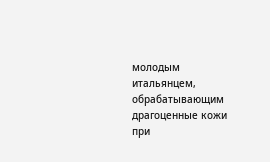молодым итальянцем, обрабатывающим драгоценные кожи при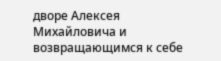дворе Алексея Михайловича и возвращающимся к себе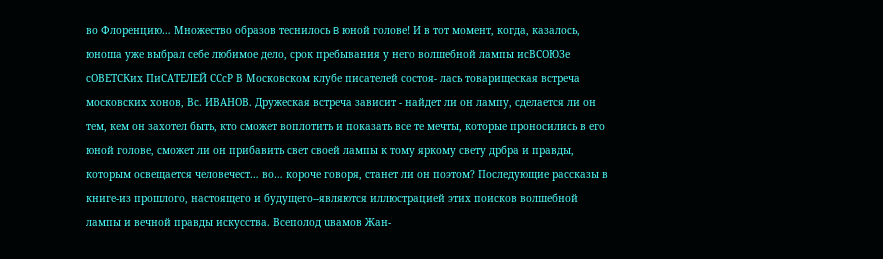во Флоренцию… Множество образов теснилось B юной голове! И в тот момент, когда, казалось, юноша уже выбрал себе любимое дело, срок пребывания у него волшебной лампы исВСОЮЗе сОВЕТСКих ПиСАТЕЛЕЙ ССсР В Московском клубе писателей состоя- лась товарищеская встреча московских хонов, Вс. ИВАНОВ. Дружеская встреча зависит - найдет ли он лампу, сделается ли он тем, кем он захотел быть, кто сможет воплотить и показать все те мечты, которые проносились в его юной голове, сможет ли он прибавить свет своей лампы к тому яркому свету дрбра и правды, которым освещается человечест… во… короче говоря, станет ли он поэтом? Последующие рассказы в книге-из прошлого, настоящего и будущего--являются иллюстрацией этих поисков волшебной лампы и вечной правды искусства. Всеполод uвамов Жан-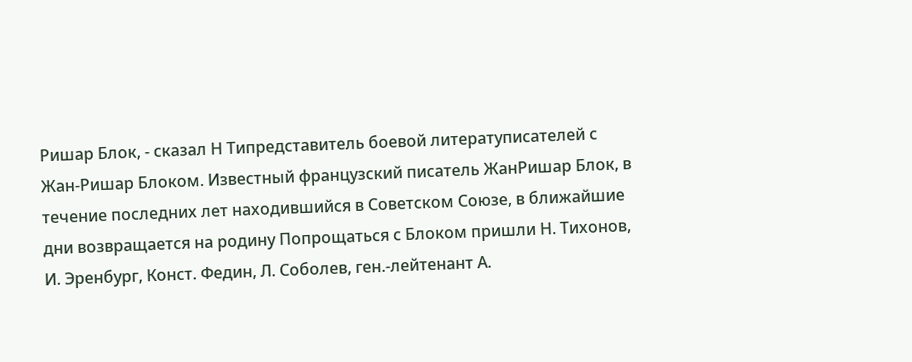Ришар Блок, - сказал Н Типредставитель боевой литератуписателей с Жан-Ришар Блоком. Известный французский писатель ЖанРишар Блок, в течение последних лет находившийся в Советском Союзе, в ближайшие дни возвращается на родину Попрощаться с Блоком пришли Н. Тихонов, И. Эренбург, Конст. Федин, Л. Соболев, ген.-лейтенант А.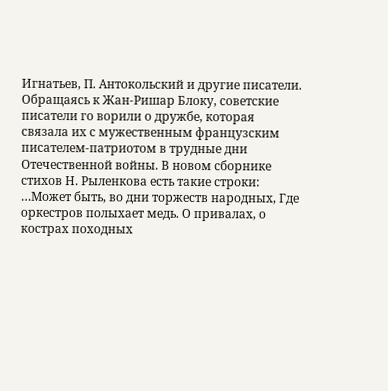Игнатьев, П. Антокольский и другие писатели. Обращаясь к Жан-Ришар Блоку, советские писатели го ворили о дружбе, которая связала их с мужественным французским писателем-патриотом в трудные дни Отечественной войны. В новом сборнике стихов Н. Рыленкова есть такие строки: …Может быть, во дни торжеств народных, Где оркестров полыхает медь. О привалах, о кострах походных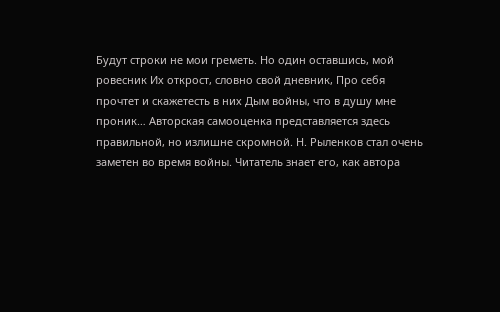Будут строки не мои греметь. Но один оставшись, мой ровесник Их открост, словно свой дневник, Про себя прочтет и скажетесть в них Дым войны, что в душу мне проник… Авторская самооценка представляется здесь правильной, но излишне скромной. H. Рыленков стал очень заметен во время войны. Читатель знает его, как автора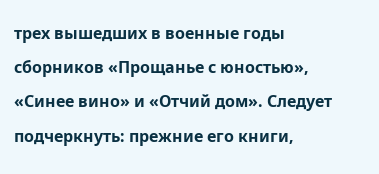трех вышедших в военные годы сборников «Прощанье с юностью», «Синее вино» и «Отчий дом». Следует подчеркнуть: прежние его книги,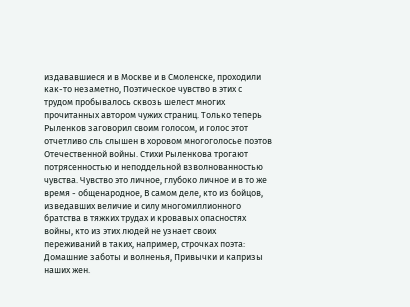издававшиеся и в Москве и в Смоленске, проходили как-то незаметно, Поэтическое чувство в этих с трудом пробывалось сквозь шелест многих прочитанных автором чужих страниц. Только теперь Рыленков заговорил своим голосом, и голос этот отчетливо сль слышен в хоровом многоголосье поэтов Отечественной войны. Стихи Рыленкова трогают потрясенностью и неподдельной взволнованностью чувства. Чувство это личное, глубоко личное и в то же время - общенародное, В самом деле, кто из бойцов, изведавших величие и силу многомиллионного братства в тяжких трудах и кровавых опасностях войны, кто из этих людей не узнает своих переживаний в таких, например, строчках поэта: Домашние заботы и волненья, Привычки и капризы наших жен.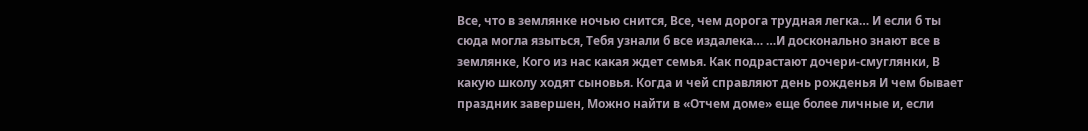Все, что в землянке ночью снится, Все, чем дорога трудная легка… И если б ты сюда могла языться, Тебя узнали б все издалека… …И досконально знают все в землянке, Кого из нас какая ждет семья. Как подрастают дочери-смуглянки, В какую школу ходят сыновья. Когда и чей справляют день рожденья И чем бывает праздник завершен, Можно найти в «Отчем доме» еще более личные и, если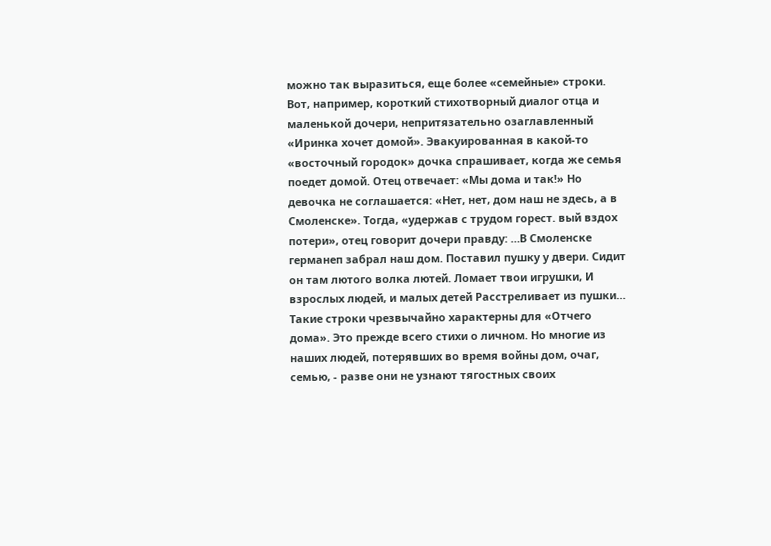можно так выразиться, еще более «семейные» строки. Вот, например, короткий стихотворный диалог отца и маленькой дочери, непритязательно озаглавленный «Иринка хочет домой». Эвакуированная в какой-то «восточный городок» дочка спрашивает, когда же семья поедет домой. Отец отвечает: «Мы дома и так!» Но девочка не соглашается: «Нет, нет, дом наш не здесь, а в Смоленске». Тогда, «удержав с трудом горест. вый вздох потери», отец говорит дочери правду: …В Смоленске германеп забрал наш дом. Поставил пушку у двери. Сидит он там лютого волка лютей. Ломает твои игрушки, И взрослых людей, и малых детей Расстреливает из пушки… Такие строки чрезвычайно характерны для «Отчего дома». Это прежде всего стихи о личном. Но многие из наших людей, потерявших во время войны дом, очаг, семью, - разве они не узнают тягостных своих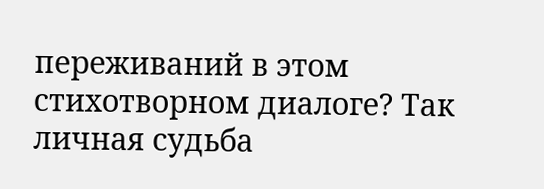переживаний в этом стихотворном диалоге? Так личная судьба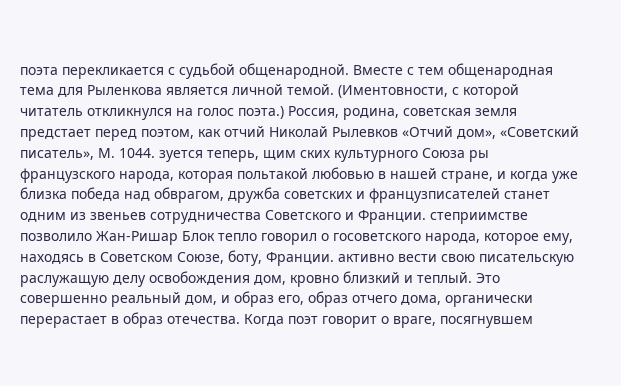поэта перекликается с судьбой общенародной. Вместе с тем общенародная тема для Рыленкова является личной темой. (Иментовности, с которой читатель откликнулся на голос поэта.) Россия, родина, советская земля предстает перед поэтом, как отчий Николай Рылевков «Отчий дом», «Советский писатель», М. 1044. зуется теперь, щим ских культурного Союза ры французского народа, которая польтакой любовью в нашей стране, и когда уже близка победа над обврагом, дружба советских и французписателей станет одним из звеньев сотрудничества Советского и Франции. степриимстве позволило Жан-Ришар Блок тепло говорил о госоветского народа, которое ему, находясь в Советском Союзе, боту, Франции. активно вести свою писательскую раслужащую делу освобождения дом, кровно близкий и теплый. Это совершенно реальный дом, и образ его, образ отчего дома, органически перерастает в образ отечества. Когда поэт говорит о враге, посягнувшем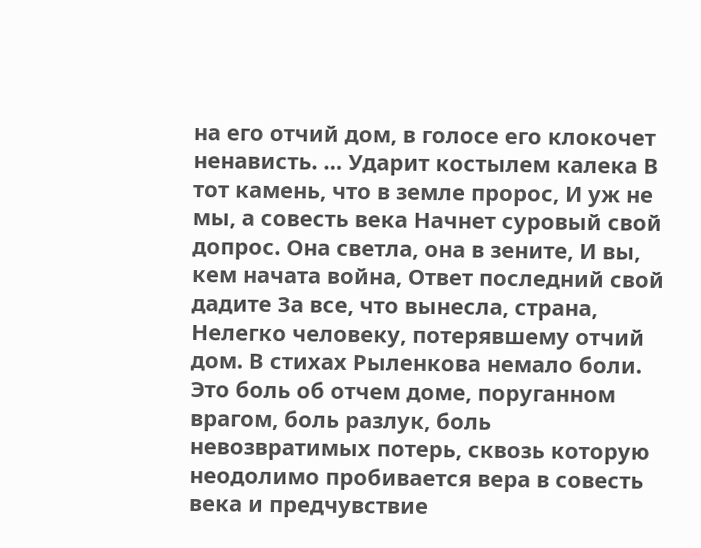на его отчий дом, в голосе его клокочет ненависть. … Ударит костылем калека В тот камень, что в земле пророс, И уж не мы, а совесть века Начнет суровый свой допрос. Она светла, она в зените, И вы, кем начата война, Ответ последний свой дадите За все, что вынесла, страна, Нелегко человеку, потерявшему отчий дом. В стихах Рыленкова немало боли. Это боль об отчем доме, поруганном врагом, боль разлук, боль невозвратимых потерь, сквозь которую неодолимо пробивается вера в совесть века и предчувствие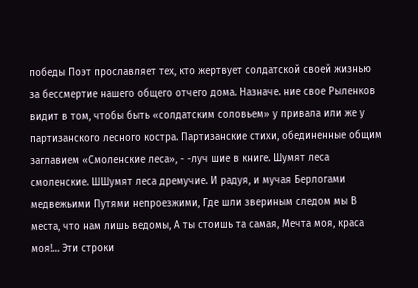победы Поэт прославляет тех, кто жертвует солдатской своей жизнью за бессмертие нашего общего отчего дома. Назначе. ние свое Рыленков видит в том, чтобы быть «солдатским соловьем» у привала или же у партизанского лесного костра. Партизанские стихи, обединенные общим заглавием «Смоленские леса», - -луч шие в книге. Шумят леса смоленские. ШШумят леса дремучие. И радуя, и мучая Берлогами медвежьими Путями непроезжими, Где шли звериным следом мы В места, что нам лишь ведомы, А ты стоишь та самая, Мечта моя, краса моя!… Эти строки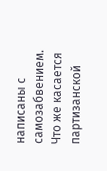написаны с самозабвением. Что же касается партизанской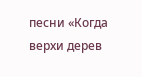песни «Когда верхи дерев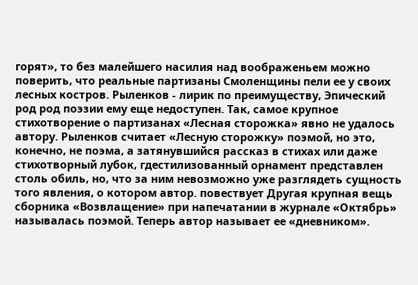горят», то без малейшего насилия над воображеньем можно поверить, что реальные партизаны Смоленщины пели ее у своих лесных костров. Рыленков - лирик по преимуществу, Эпический род род поэзии ему еще недоступен. Так, самое крупное стихотворение о партизанах «Лесная сторожка» явно не удалось автору. Рыленков считает «Лесную сторожку» поэмой, но это, конечно, не поэма, а затянувшийся рассказ в стихах или даже стихотворный лубок, гдестилизованный орнамент представлен столь обиль, но, что за ним невозможно уже разглядеть сущность того явления, о котором автор. повествует Другая крупная вещь сборника «Возвлащение» при напечатании в журнале «Октябрь» называлась поэмой. Теперь автор называет ее «дневником».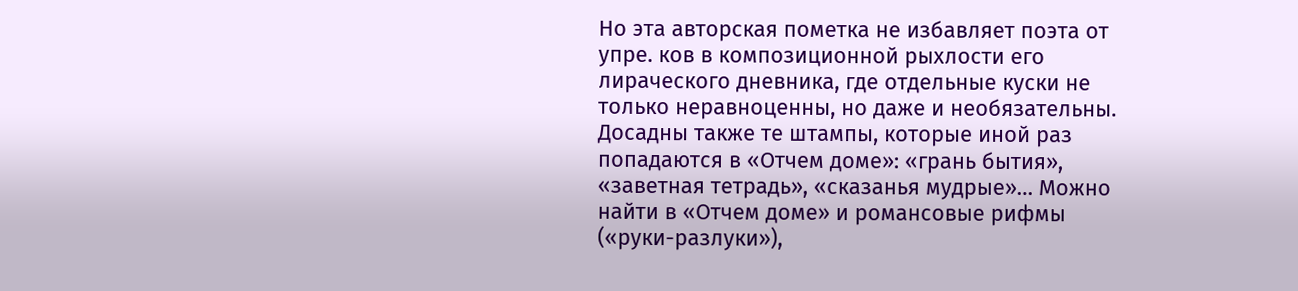Но эта авторская пометка не избавляет поэта от упре. ков в композиционной рыхлости его лираческого дневника, где отдельные куски не только неравноценны, но даже и необязательны. Досадны также те штампы, которые иной раз попадаются в «Отчем доме»: «грань бытия», «заветная тетрадь», «сказанья мудрые»… Можно найти в «Отчем доме» и романсовые рифмы («руки-разлуки»),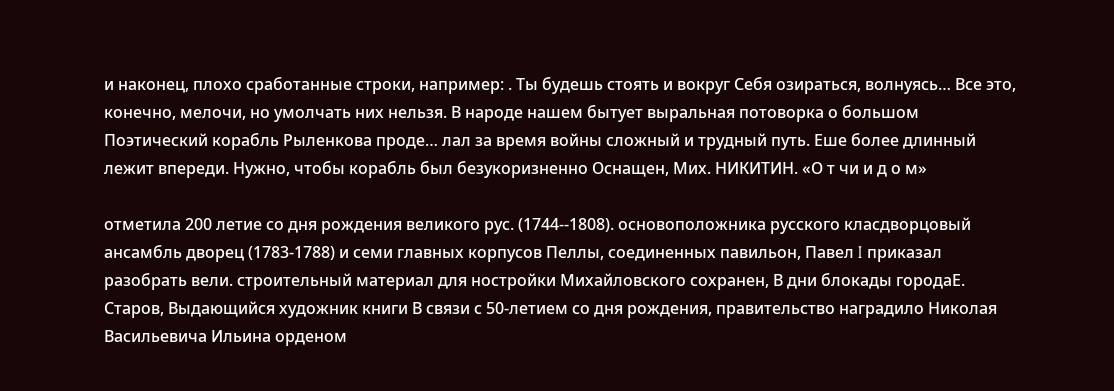и наконец, плохо сработанные строки, например: . Ты будешь стоять и вокруг Себя озираться, волнуясь… Все это, конечно, мелочи, но умолчать них нельзя. В народе нашем бытует выральная потоворка о большом Поэтический корабль Рыленкова проде… лал за время войны сложный и трудный путь. Еше более длинный лежит впереди. Нужно, чтобы корабль был безукоризненно Оснащен, Мих. НИКИТИН. «О т чи и д о м»

отметила 200 летие со дня рождения великого рус. (1744--1808). основоположника русского класдворцовый ансамбль дворец (1783-1788) и семи главных корпусов Пеллы, соединенных павильон, Павел I приказал разобрать вели. строительный материал для ностройки Михайловского сохранен, В дни блокады городаЕ. Старов, Выдающийся художник книги В связи с 50-летием со дня рождения, правительство наградило Николая Васильевича Ильина орденом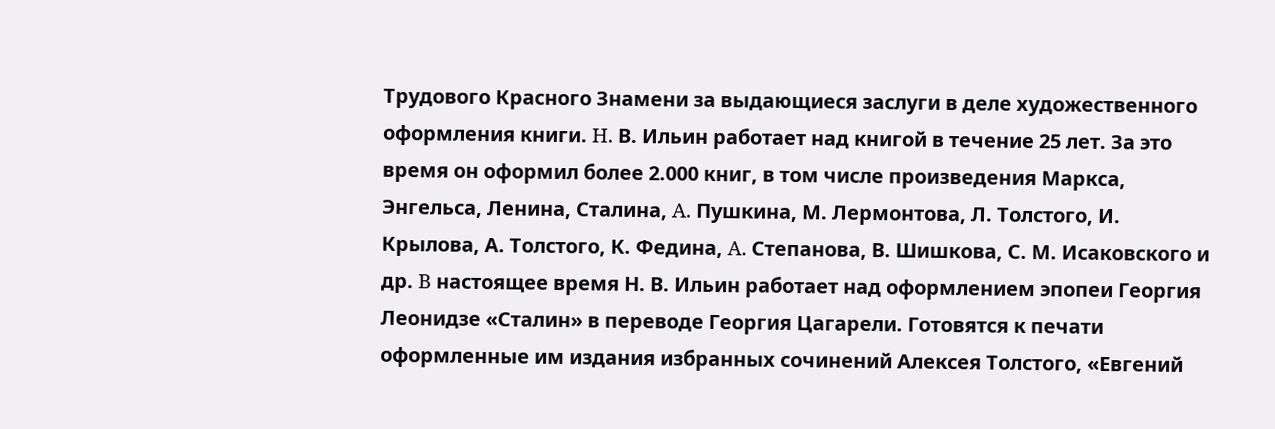Трудового Красного Знамени за выдающиеся заслуги в деле художественного оформления книги. H. В. Ильин работает над книгой в течение 25 лет. За это время он оформил более 2.000 книг, в том числе произведения Маркса, Энгельса, Ленина, Сталина, A. Пушкина, М. Лермонтова, Л. Толстого, И. Крылова, А. Толстого, К. Федина, A. Степанова, В. Шишкова, С. М. Исаковского и др. B настоящее время Н. В. Ильин работает над оформлением эпопеи Георгия Леонидзе «Сталин» в переводе Георгия Цагарели. Готовятся к печати оформленные им издания избранных сочинений Алексея Толстого, «Евгений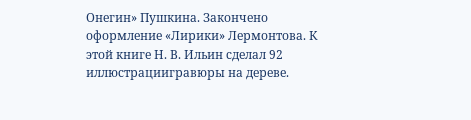Онегин» Пушкина. Закончено оформление «Лирики» Лермонтова. К этой книге Н. В. Ильин сделал 92 иллюстрациигравюры на дереве.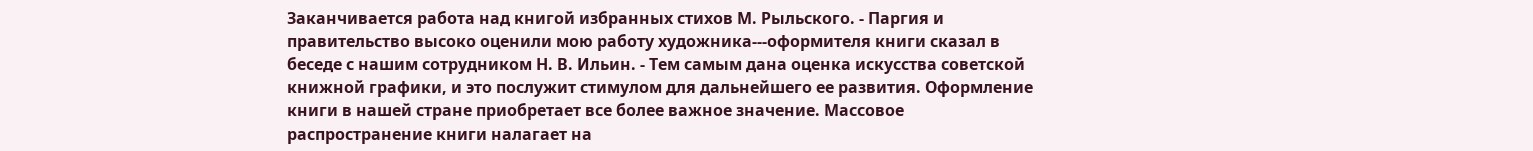Заканчивается работа над книгой избранных стихов М. Рыльского. - Паргия и правительство высоко оценили мою работу художника---оформителя книги сказал в беседе с нашим сотрудником Н. В. Ильин. - Тем самым дана оценка искусства советской книжной графики, и это послужит стимулом для дальнейшего ее развития. Оформление книги в нашей стране приобретает все более важное значение. Массовое распространение книги налагает на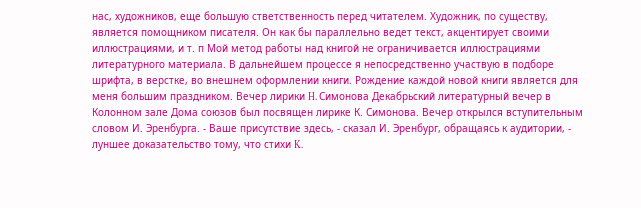нас, художников, еще большую стветственность перед читателем. Художник, по существу, является помощником писателя. Он как бы параллельно ведет текст, акцентирует своими иллюстрациями, и т. п Мой метод работы над книгой не ограничивается иллюстрациями литературного материала. В дальнейшем процессе я непосредственно участвую в подборе шрифта, в верстке, во внешнем оформлении книги. Рождение каждой новой книги является для меня большим праздником. Вечер лирики H. Симонова Декабрьский литературный вечер в Колонном зале Дома союзов был посвящен лирике К. Симонова. Вечер открылся вступительным словом И. Эренбурга. - Ваше присутствие здесь, - сказал И. Эренбург, обращаясь к аудитории, - луншее доказательство тому, что стихи K.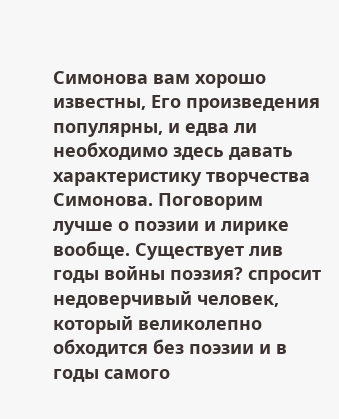Симонова вам хорошо известны, Его произведения популярны, и едва ли необходимо здесь давать характеристику творчества Симонова. Поговорим лучше о поэзии и лирике вообще. Существует лив годы войны поэзия? спросит недоверчивый человек, который великолепно обходится без поэзии и в годы самого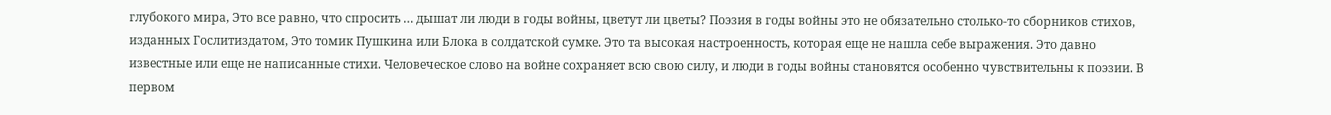глубокого мира, Это все равно, что спросить … дышат ли люди в годы войны, цветут ли цветы? Поэзия в годы войны это не обязательно столько-то сборников стихов, изданных Гослитиздатом, Это томик Пушкина или Блока в солдатской сумке. Это та высокая настроенность, которая еще не нашла себе выражения. Это давно известные или еще не написанные стихи. Человеческое слово на войне сохраняет всю свою силу, и люди в годы войны становятся особенно чувствительны к поэзии. В первом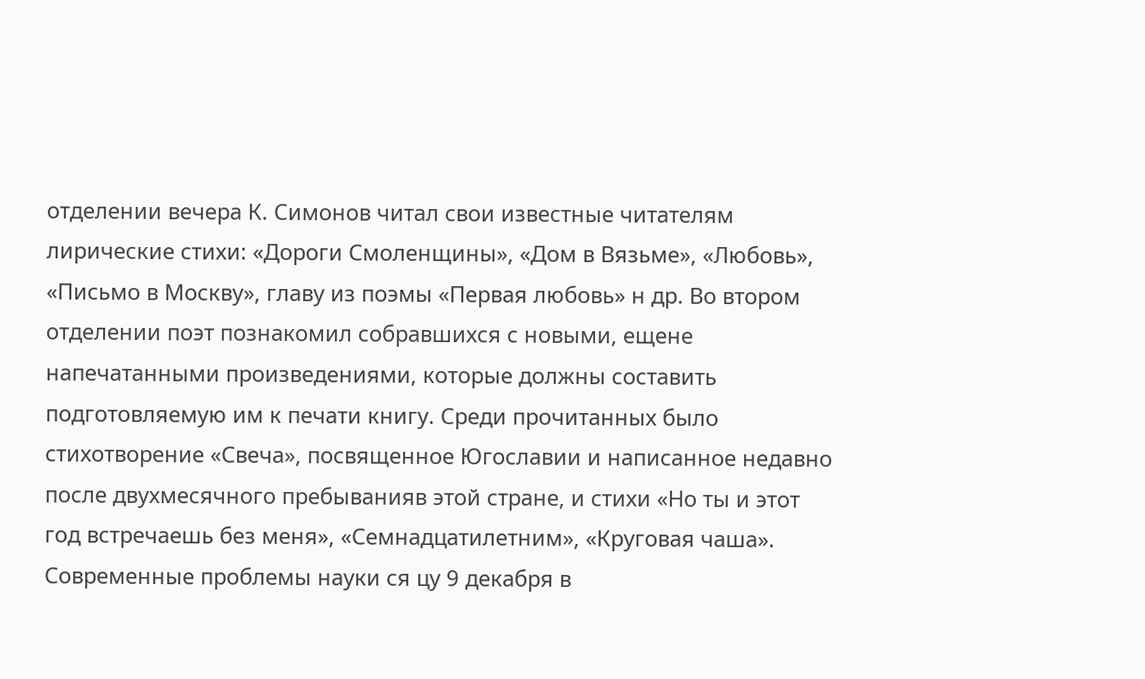отделении вечера К. Симонов читал свои известные читателям лирические стихи: «Дороги Смоленщины», «Дом в Вязьме», «Любовь», «Письмо в Москву», главу из поэмы «Первая любовь» н др. Во втором отделении поэт познакомил собравшихся с новыми, ещене напечатанными произведениями, которые должны составить подготовляемую им к печати книгу. Среди прочитанных было стихотворение «Свеча», посвященное Югославии и написанное недавно после двухмесячного пребыванияв этой стране, и стихи «Но ты и этот год встречаешь без меня», «Семнадцатилетним», «Круговая чаша». Современные проблемы науки ся цу 9 декабря в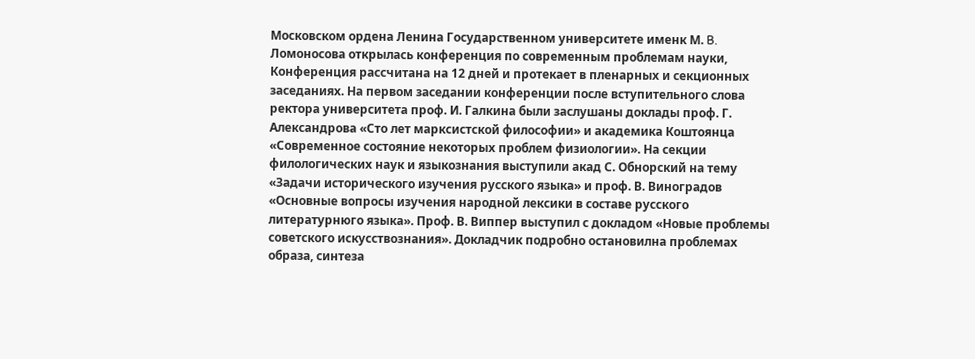Московском ордена Ленина Государственном университете именк М. B. Ломоносова открылась конференция по современным проблемам науки, Конференция рассчитана на 12 дней и протекает в пленарных и секционных заседаниях. На первом заседании конференции после вступительного слова ректора университета проф. И. Галкина были заслушаны доклады проф. Г. Александрова «Сто лет марксистской философии» и академика Коштоянца «Современное состояние некоторых проблем физиологии». На секции филологических наук и языкознания выступили акад С. Обнорский на тему «Задачи исторического изучения русского языка» и проф. В. Виноградов «Основные вопросы изучения народной лексики в составе русского литературнюго языка». Проф. В. Виппер выступил с докладом «Новые проблемы советского искусствознания». Докладчик подробно остановилна проблемах образа, синтеза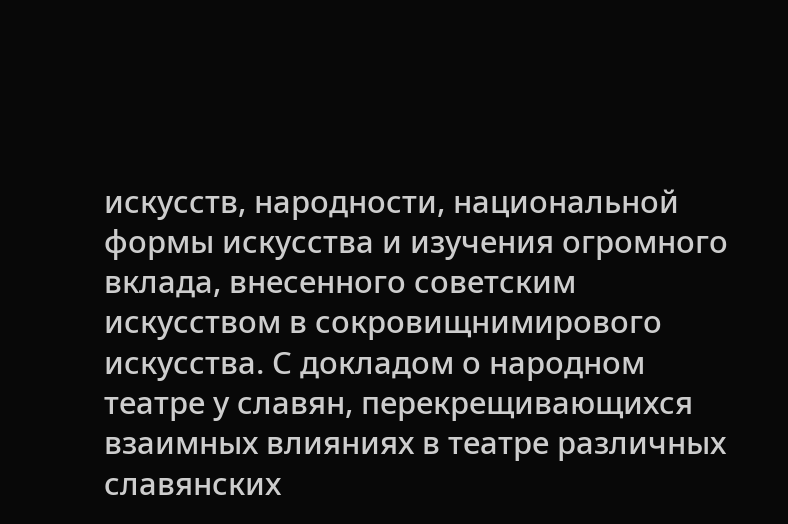искусств, народности, национальной формы искусства и изучения огромного вклада, внесенного советским искусством в сокровищнимирового искусства. С докладом о народном театре у славян, перекрещивающихся взаимных влияниях в театре различных славянских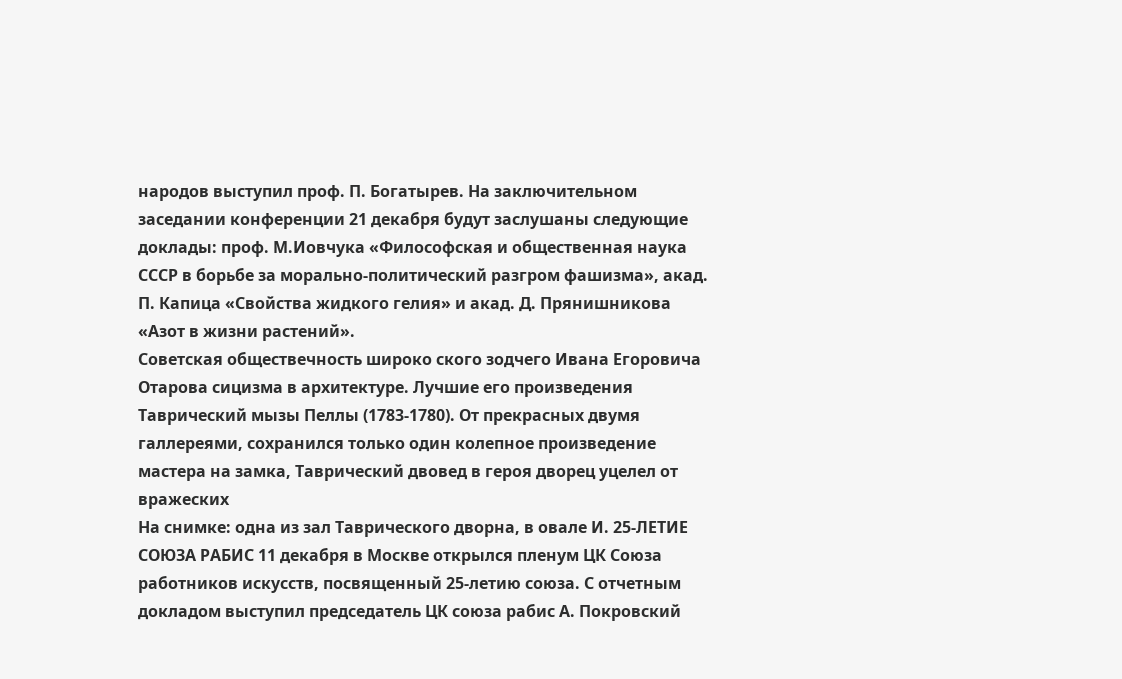народов выступил проф. П. Богатырев. На заключительном заседании конференции 21 декабря будут заслушаны следующие доклады: проф. М.Иовчука «Философская и общественная наука СССР в борьбе за морально-политический разгром фашизма», акад. П. Капица «Свойства жидкого гелия» и акад. Д. Прянишникова «Азот в жизни растений».
Советская обществечность широко ского зодчего Ивана Егоровича Отарова сицизма в архитектуре. Лучшие его произведения Таврический мызы Пеллы (1783-1780). От прекрасных двумя галлереями, сохранился только один колепное произведение мастера на замка, Таврический двовед в героя дворец уцелел от вражеских
На снимке: одна из зал Таврического дворна, в овале И. 25-ЛЕТИЕ СОЮЗА РАБИС 11 декабря в Москве открылся пленум ЦК Союза работников искусств, посвященный 25-летию союза. С отчетным докладом выступил председатель ЦК союза рабис А. Покровский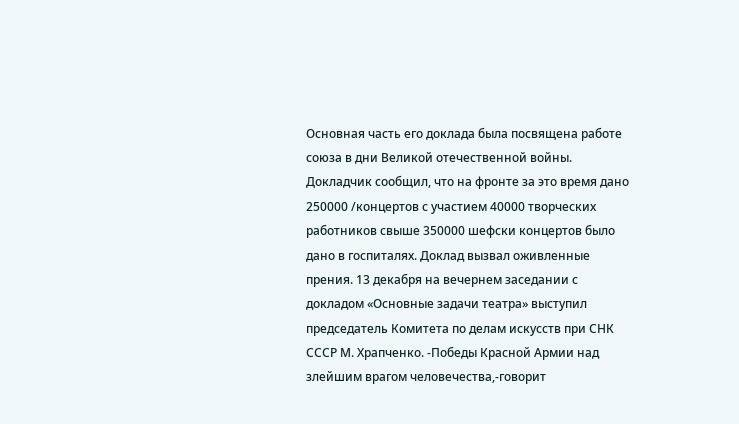Основная часть его доклада была посвящена работе союза в дни Великой отечественной войны. Докладчик сообщил, что на фронте за это время дано 250000 /концертов с участием 40000 творческих работников свыше 350000 шефски концертов было дано в госпиталях. Доклад вызвал оживленные прения. 13 декабря на вечернем заседании с докладом «Основные задачи театра» выступил председатель Комитета по делам искусств при СНК СССР М. Храпченко. -Победы Красной Армии над злейшим врагом человечества,-говорит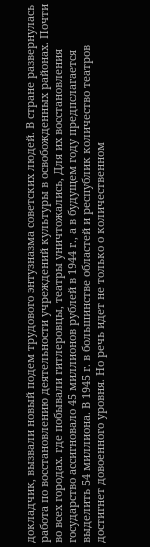докладчик, вызвали новый подем трудового энтузназма советских людей. В стране развернулась работа по восстановлению деятельности учреждений культуры в освобожденных районах. Почти во всех городах. где побывали гитлеровцы, театры уничтожались, Для их восстановления государство ассигновало 45 миллионов рублей в 1944 г., а в будущем году предпслагается выделить 54 миллиона. В 1945 г. в большинстве областей и республик количество театров достигнет довоенного уровня. Но речь идет не только о количественном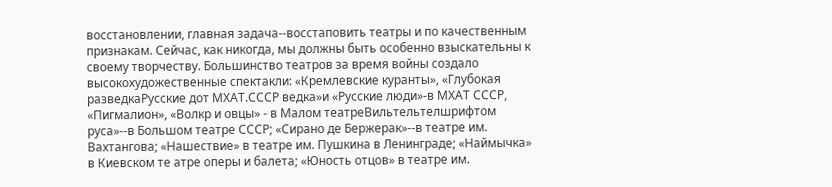восстановлении, главная задача--восстаповить театры и по качественным признакам. Сейчас, как никогда, мы должны быть особенно взыскательны к своему творчеству. Большинство театров за время войны создало высокохудожественные спектакли: «Кремлевские куранты», «Глубокая разведкаРусские дот МХАТ.СССР ведка»и «Русские люди»-в МХАТ СССР, «Пигмалион», «Волкр и овцы» - в Малом театреВильтельтелшрифтом руса»--в Большом театре СССР; «Сирано де Бержерак»--в театре им. Вахтангова; «Нашествие» в театре им. Пушкина в Ленинграде; «Наймычка» в Киевском те атре оперы и балета; «Юность отцов» в театре им.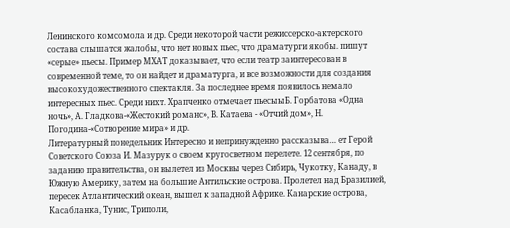Ленинского комсомола и др. Среди некоторой части режиссерско-актерского состава слышатся жалобы, что нет новых пьес, что драматурги якобы. пишут «серые» пьесы. Пример МХАТ доказывает, что если театр заинтересован в современной теме, то он найдет и драматурга, и все возможности для создания высокохудожественного спектакля. За последнее время появилось немало интересных пьес. Среди нихт. Храпченко отмечает пьесыыБ. Горбатова «Одна ночь», А. Гладкова-«Жестокий романс», В. Катаева - «Отчий дом», Н. Погодина-«Сотворение мира» и др.
Литературный понедельник Интересно и непринужденно рассказыва… ет Герой Советского Союза И. Мазурук о своем кругосветном перелете. 12 сентября, по заданию правительства, он вылетел из Москвы через Сибирь, Чукотку, Канаду, в Южную Америку, затем на большие Антильские острова. Пролетел над Бразилией, пересек Атлантический океан, вышел к западной Африке. Канарские острова, Касабланка, Тунис, Триполи,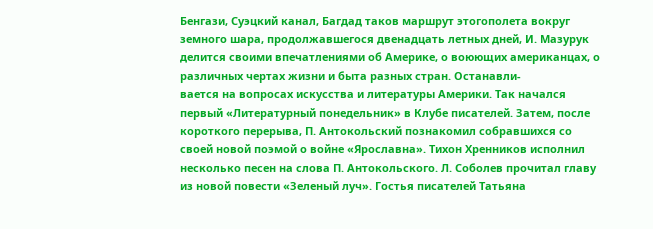Бенгази, Суэцкий канал, Багдад таков маршрут этогополета вокруг земного шара, продолжавшегося двенадцать летных дней, И. Мазурук делится своими впечатлениями об Америке, о воюющих американцах, о различных чертах жизни и быта разных стран. Останавли-
вается на вопросах искусства и литературы Америки. Так начался первый «Литературный понедельник» в Клубе писателей. Затем, после короткого перерыва, П. Антокольский познакомил собравшихся со своей новой поэмой о войне «Ярославна». Тихон Хренников исполнил несколько песен на слова П. Антокольского. Л. Соболев прочитал главу из новой повести «Зеленый луч». Гостья писателей Татьяна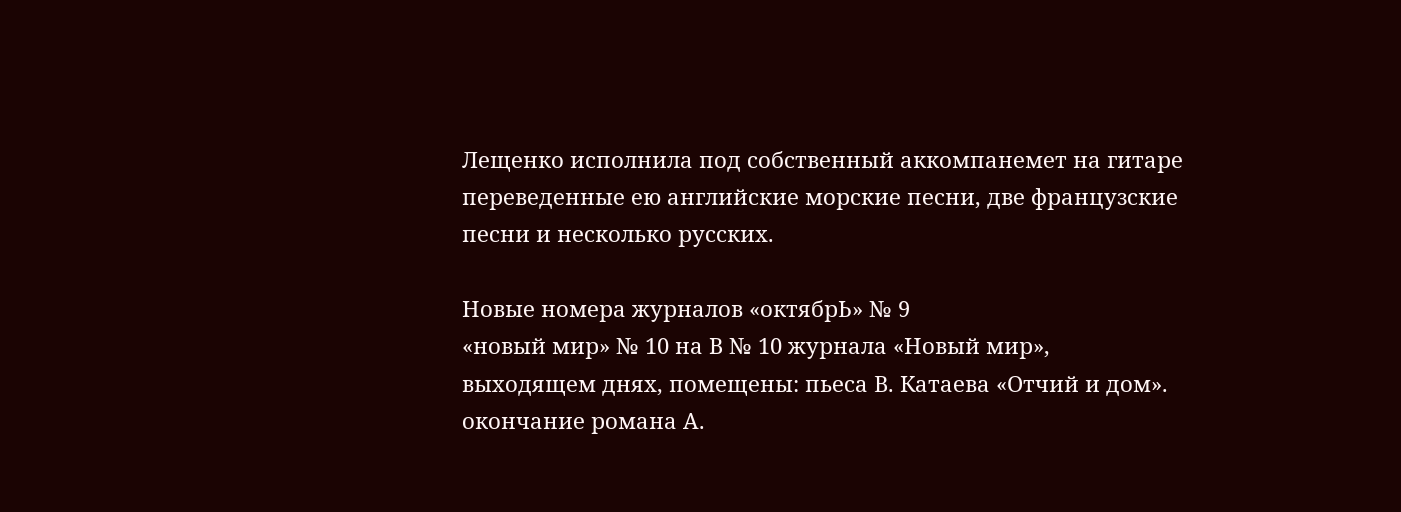Лещенко исполнила под собственный аккомпанемет на гитаре переведенные ею английские морские песни, две французские песни и несколько русских.

Новые номера журналов «октябрЬ» № 9
«новый мир» № 10 на B № 10 журнала «Новый мир», выходящем днях, помещены: пьеса В. Катаева «Отчий и дом». окончание романа А.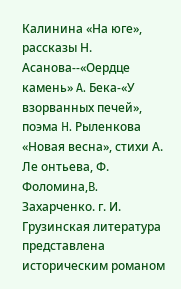Калинина «На юге», рассказы Н. Асанова--«Оердце камень» A. Бека-«У взорванных печей», поэма H. Рыленкова «Новая весна», стихи А. Ле онтьева, Ф. Фоломина,B. Захарченко. г. И. Грузинская литература представлена историческим романом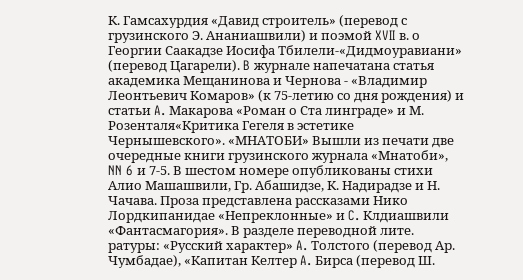К. Гамсахурдия «Давид строитель» (перевод с грузинского Э. Ананиашвили) и поэмой XVII в. о Георгии Саакадзе Иосифа Тбилели-«Дидмоуравиани» (перевод Цагарели). B журнале напечатана статья академика Мещанинова и Чернова - «Владимир Леонтьевич Комаров» (к 75-летию со дня рождения) и статьи A. Макарова «Роман о Ста линграде» и М. Розенталя«Критика Гегеля в эстетике Чернышевского». «МНАТОБИ» Вышли из печати две очередные книги грузинского журнала «Мнатоби», NN 6 и 7-5. В шестом номере опубликованы стихи Алио Машашвили, Гр. Абашидзе, К. Надирадзе и Н. Чачава. Проза представлена рассказами Нико Лордкипанидае «Непреклонные» и C. Клдиашвили «Фантасмагория». В разделе переводной лите. ратуры: «Русский характер» A. Толстого (перевод Ар. Чумбадае), «Капитан Келтер A. Бирса (перевод Ш.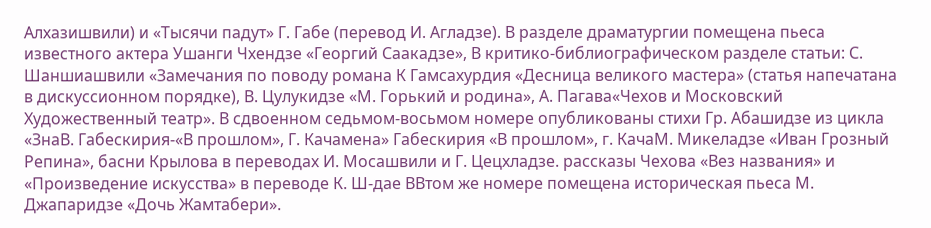Алхазишвили) и «Тысячи падут» Г. Габе (перевод И. Агладзе). В разделе драматургии помещена пьеса известного актера Ушанги Чхендзе «Георгий Саакадзе», В критико-библиографическом разделе статьи: С. Шаншиашвили «Замечания по поводу романа К Гамсахурдия «Десница великого мастера» (статья напечатана в дискуссионном порядке), В. Цулукидзе «М. Горький и родина», А. Пагава«Чехов и Московский Художественный театр». В сдвоенном седьмом-восьмом номере опубликованы стихи Гр. Абашидзе из цикла «ЗнаB. Габескирия-«В прошлом», Г. Качамена» Габескирия «В прошлом», г. КачаM. Микеладзе «Иван Грозный Репина», басни Крылова в переводах И. Мосашвили и Г. Цецхладзе. рассказы Чехова «Вез названия» и «Произведение искусства» в переводе К. Ш-дае ВВтом же номере помещена историческая пьеса М. Джапаридзе «Дочь Жамтабери».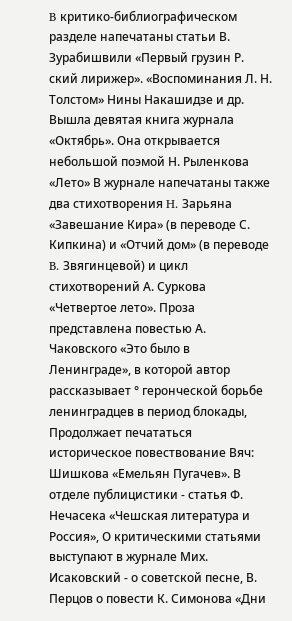B критико-библиографическом разделе напечатаны статьи В. Зурабишвили «Первый грузин Р. ский лирижер». «Воспоминания Л. Н. Толстом» Нины Накашидзе и др.
Вышла девятая книга журнала «Октябрь». Она открывается небольшой поэмой Н. Рыленкова «Лето» В журнале напечатаны также два стихотворения H. Зарьяна «Завешание Кира» (в переводе С. Кипкина) и «Отчий дом» (в переводе B. Звягинцевой) и цикл стихотворений А. Суркова «Четвертое лето». Проза представлена повестью А. Чаковского «Это было в Ленинграде», в которой автор рассказывает ° геронческой борьбе ленинградцев в период блокады, Продолжает пeчататься историческое повествование Вяч: Шишкова «Емельян Пугачев». В отделе публицистики - статья Ф. Нечасека «Чешская литература и Россия», О критическими статьями выступают в журнале Мих. Исаковский - о советской песне, В. Перцов о повести К. Симонова «Дни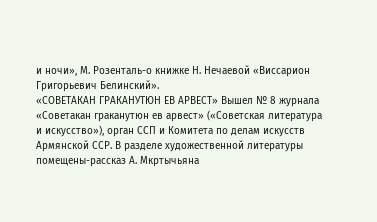и ночи», М. Розенталь-о книжке Н. Нечаевой «Виссарион
Григорьевич Белинский».
«СОВЕТАКАН ГРАКАНУТЮН ЕВ АРВЕСТ» Вышел № 8 журнала «Советакан граканутюн ев арвест» («Советская литература и искусство»), орган ССП и Комитета по делам искусств Армянской ССР. В разделе художественной литературы помещены-рассказ А. Мкртычьяна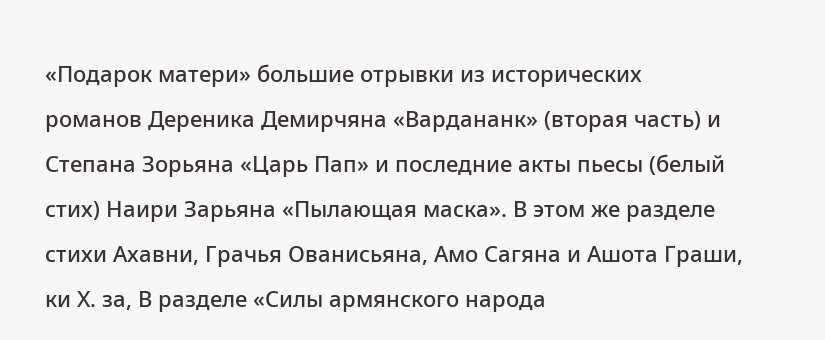«Подарок матери» большие отрывки из исторических романов Дереника Демирчяна «Вардананк» (вторая часть) и Степана Зорьяна «Царь Пап» и последние акты пьесы (белый стих) Наири Зарьяна «Пылающая маска». В этом же разделе стихи Ахавни, Грачья Ованисьяна, Амо Сагяна и Ашота Граши, ки Х. за, В разделе «Силы армянского народа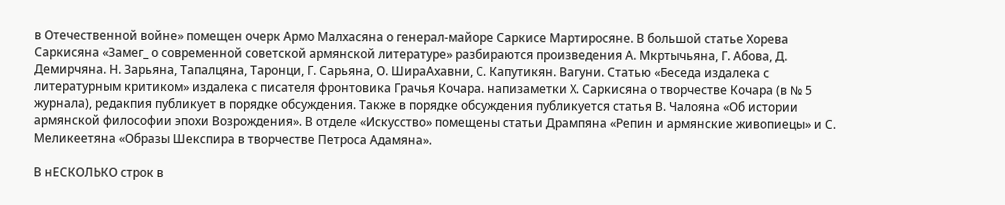в Отечественной войне» помещен очерк Армо Малхасяна о генерал-майоре Саркисе Мартиросяне. В большой статье Хорева Саркисяна «Замег_ о современной советской армянской литературе» разбираются произведения А. Мкртычьяна, Г. Абова, Д. Демирчяна. Н. Зарьяна, Тапалцяна, Таронци, Г. Сарьяна, О. ШираАхавни, C. Капутикян. Вагуни. Статью «Беседа издалека с литературным критиком» издалека с писателя фронтовика Грачья Кочара. напизаметки X. Саркисяна о творчестве Кочара (в № 5 журнала), редакпия публикует в порядке обсуждения. Также в порядке обсуждения публикуется статья В. Чалояна «Об истории армянской философии эпохи Возрождения». В отделе «Искусство» помещены статьи Дрампяна «Репин и армянские живопиецы» и С. Меликеетяна «Образы Шекспира в творчестве Петроса Адамяна».

В нЕСКОЛЬКО строк в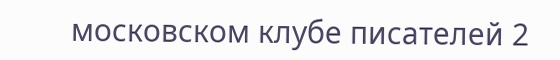московском клубе писателей 2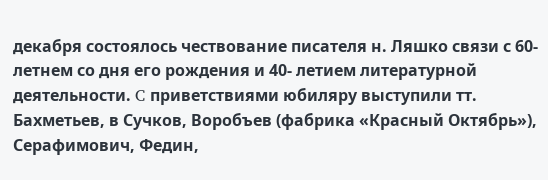декабря состоялось чествование писателя н. Ляшко связи с 60-летнем со дня его рождения и 40- летием литературной деятельности. C приветствиями юбиляру выступили тт. Бахметьев, в Сучков, Воробъев (фабрика «Красный Октябрь»), Серафимович, Федин,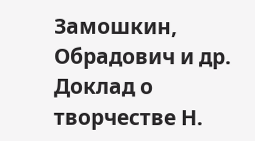Замошкин, Обрадович и др. Доклад о творчестве Н.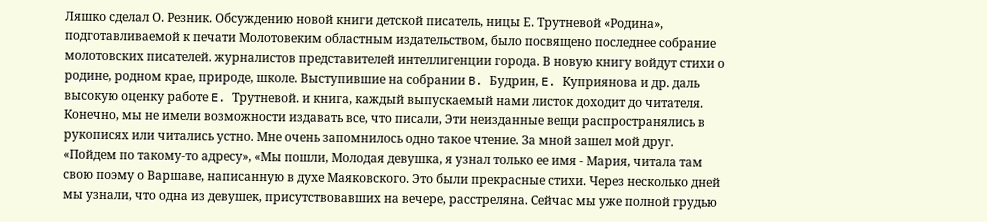Ляшко сделал О. Резник. Обсуждению новой книги детской писатель, ницы Е. Трутневой «Родина», подготавливаемой к печати Молотовеким областным издательством, было посвящено последнее собрание молотовских писателей. журналистов представителей интеллигенции города. В новую книгу войдут стихи о родине, родном крае, природе, школе. Выступившие на собрании B. Будрин, E. Куприянова и др. даль высокую оценку работе E. Трутневой. и книга, каждый выпускаемый нами листок доходит до читателя. Конечно, мы не имели возможности издавать все, что писали, Эти неизданные вещи распространялись в рукописях или читались устно. Мне очень запомнилось одно такое чтение. За мной зашел мой друг. «Пойдем по такому-то адресу», «Мы пошли, Молодая девушка, я узнал только ее имя - Мария, читала там свою поэму о Варшаве, написанную в духе Маяковского. Это были прекрасные стихи. Через несколько дней мы узнали, что одна из девушек, присутствовавших на вечере, расстреляна. Сейчас мы уже полной грудью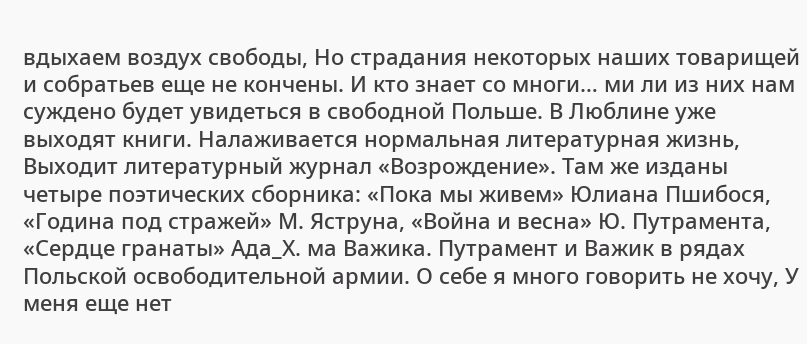вдыхаем воздух свободы, Но страдания некоторых наших товарищей и собратьев еще не кончены. И кто знает со многи… ми ли из них нам суждено будет увидеться в свободной Польше. В Люблине уже выходят книги. Налаживается нормальная литературная жизнь, Выходит литературный журнал «Возрождение». Там же изданы четыре поэтических сборника: «Пока мы живем» Юлиана Пшибося, «Година под стражей» М. Яструна, «Война и весна» Ю. Путрамента, «Сердце гранаты» Ада_Х. ма Важика. Путрамент и Важик в рядах Польской освободительной армии. О себе я много говорить не хочу, У меня еще нет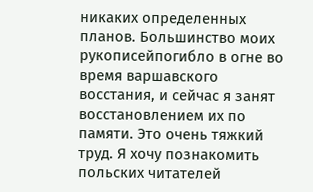никаких определенных планов. Большинство моих рукописейпогибло в огне во время варшавского восстания, и сейчас я занят восстановлением их по памяти. Это очень тяжкий труд. Я хочу познакомить польских читателей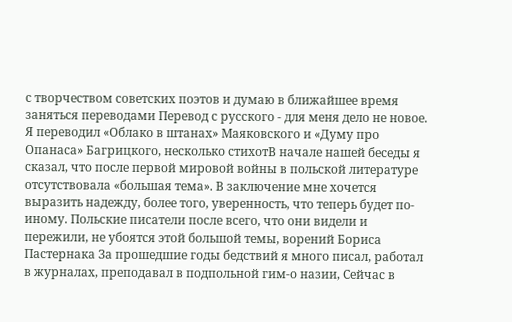с творчеством советских поэтов и думаю в ближайшее время заняться переводами Перевод с русского - для меня дело не новое. Я переводил «Облако в штанах» Маяковского и «Думу про Опанаса» Багрицкого, несколько стихотВ начале нашей беседы я сказал, что после первой мировой войны в польской литературе отсутствовала «большая тема». В заключение мне хочется выразить надежду, более того, уверенность, что теперь будет по-иному. Польские писатели после всего, что они видели и пережили, не убоятся этой большой темы, ворений Бориса Пастернака За прошедшие годы бедствий я много писал, работал в журналах, преподавал в подпольной гим-о назии, Сейчас в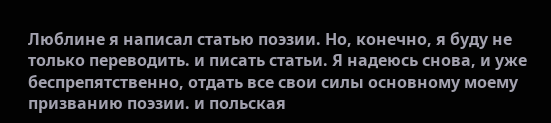Люблине я написал статью поэзии. Но, конечно, я буду не только переводить. и писать статьи. Я надеюсь снова, и уже беспрепятственно, отдать все свои силы основному моему призванию поэзии. и польская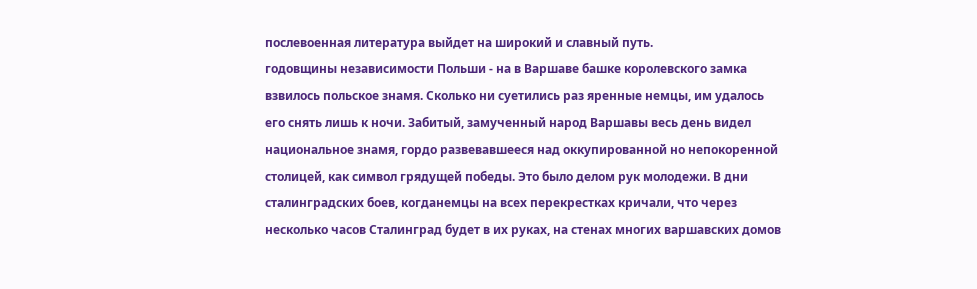послевоенная литература выйдет на широкий и славный путь.
годовщины независимости Польши - на в Варшаве башке королевского замка взвилось польское знамя. Сколько ни суетились раз яренные немцы, им удалось его снять лишь к ночи. Забитый, замученный народ Варшавы весь день видел национальное знамя, гордо развевавшееся над оккупированной но непокоренной столицей, как символ грядущей победы. Это было делом рук молодежи. В дни сталинградских боев, когданемцы на всех перекрестках кричали, что через несколько часов Сталинград будет в их руках, на стенах многих варшавских домов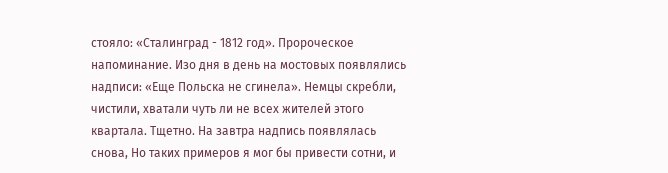стояло: «Сталинград - 1812 год». Пророческое напоминание. Изо дня в день на мостовых появлялись надписи: «Еще Польска не сгинела». Немцы скребли, чистили, хватали чуть ли не всех жителей этого квартала. Тщетно. На завтра надпись появлялась снова, Но таких примеров я мог бы привести сотни, и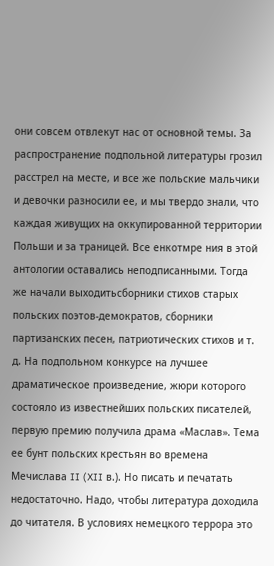они совсем отвлекут нас от основной темы. За распространение подпольной литературы грозил расстрел на месте, и все же польские мальчики и девочки разносили ее, и мы твердо знали, что каждая живущих на оккупированной территории Польши и за траницей. Все енкотмре ния в этой антологии оставались неподписанными. Тогда же начали выходитьсборники стихов старых польских поэтов-демократов, сборники партизанских песен, патриотических стихов и т. д. На подпольном конкурсе на лучшее драматическое произведение, жюри которого состояло из известнейших польских писателей, первую премию получила драма «Маслав». Тема ее бунт польских крестьян во времена Мечислава II (XII в.). Но писать и печатать недостаточно. Надо, чтобы литература доходила до читателя. В условиях немецкого террора это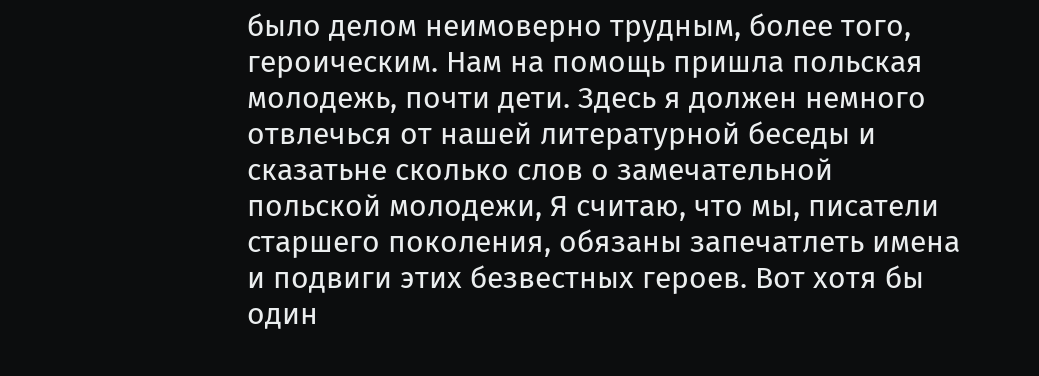было делом неимоверно трудным, более того, героическим. Нам на помощь пришла польская молодежь, почти дети. Здесь я должен немного отвлечься от нашей литературной беседы и сказатьне сколько слов о замечательной польской молодежи, Я считаю, что мы, писатели старшего поколения, обязаны запечатлеть имена и подвиги этих безвестных героев. Вот хотя бы один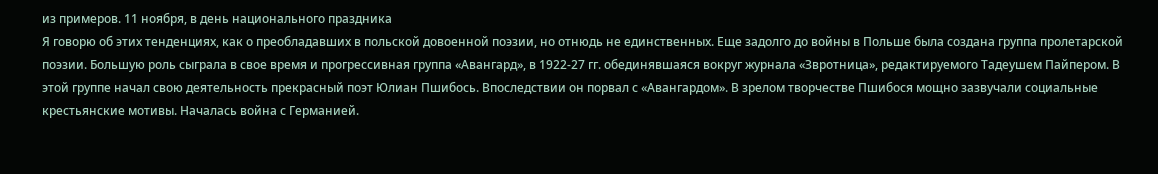из примеров. 11 ноября, в день национального праздника
Я говорю об этих тенденциях, как о преобладавших в польской довоенной поэзии, но отнюдь не единственных. Еще задолго до войны в Польше была создана группа пролетарской поэзии. Большую роль сыграла в свое время и прогрессивная группа «Авангард», в 1922-27 гг. обединявшаяся вокруг журнала «Звротница», редактируемого Тадеушем Пайпером. В этой группе начал свою деятельность прекрасный поэт Юлиан Пшибось. Впоследствии он порвал с «Авангардом». В зрелом творчестве Пшибося мощно зазвучали социальные крестьянские мотивы. Началась война с Германией.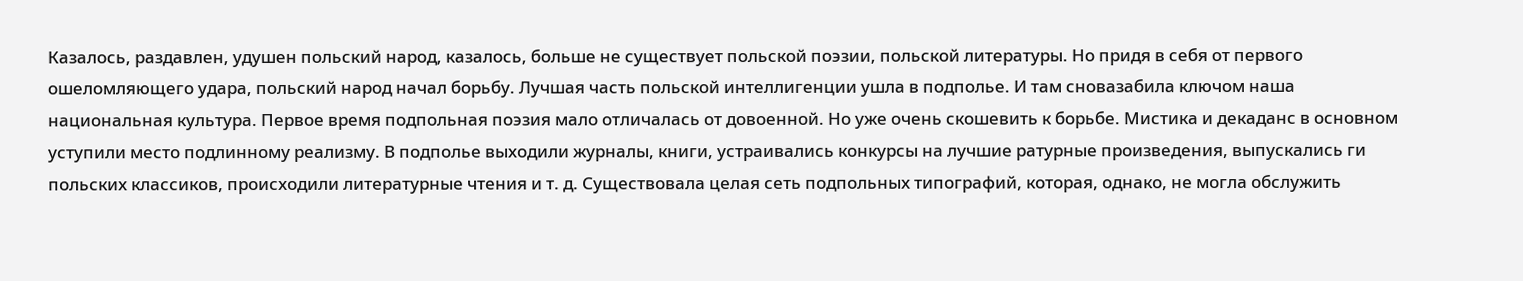Казалось, раздавлен, удушен польский народ, казалось, больше не существует польской поэзии, польской литературы. Но придя в себя от первого ошеломляющего удара, польский народ начал борьбу. Лучшая часть польской интеллигенции ушла в подполье. И там сновазабила ключом наша национальная культура. Первое время подпольная поэзия мало отличалась от довоенной. Но уже очень скошевить к борьбе. Мистика и декаданс в основном уступили место подлинному реализму. В подполье выходили журналы, книги, устраивались конкурсы на лучшие ратурные произведения, выпускались ги польских классиков, происходили литературные чтения и т. д. Существовала целая сеть подпольных типографий, которая, однако, не могла обслужить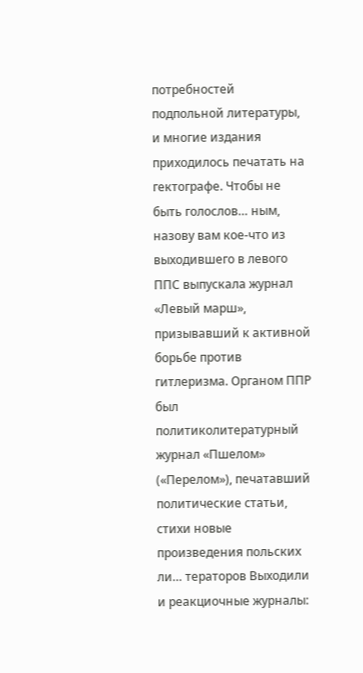потребностей подпольной литературы, и многие издания приходилось печатать на гектографе. Чтобы не быть голослов… ным, назову вам кое-что из выходившего в левого ППС выпускала журнал «Левый марш», призывавший к активной борьбе против гитлеризма. Органом ППР был политиколитературный журнал «Пшелом» («Перелом»), печатавший политические статьи, стихи новые произведения польских ли… тераторов Выходили и реакциочные журналы: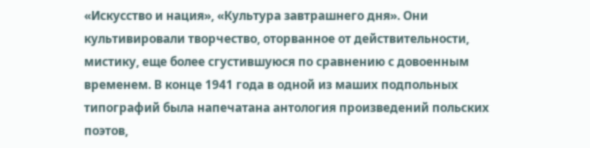«Искусство и нация», «Культура завтрашнего дня». Они культивировали творчество, оторванное от действительности, мистику, еще более сгустившуюся по сравнению с довоенным временем. В конце 1941 года в одной из маших подпольных типографий была напечатана антология произведений польских поэтов,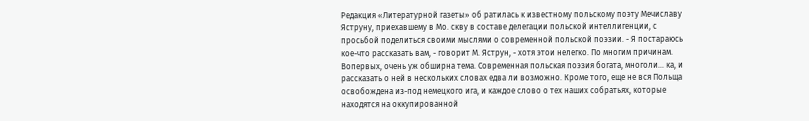Редакция «Литературной газеты» об ратилась к известному польскому поэту Мечиславу Яструну, приехавшему в Мо. скву в составе делегации польской интеллигенции, с просьбой поделиться своими мыслями о современной польской поэзии. - Я постараюсь кое-что рассказать вам, - говорит М. Яструн, - хотя этои нелегко. По многим причинам. Вопервых, очень уж обширна тема. Современная польская поэзия богата, многоли… ка, и рассказать о ней в нескольких словах едва ли возможно. Кроме того, еще не вся Польща освобождена из-под немецкого ига, и каждое слово о тех наших собратьях, которые находятся на оккупированной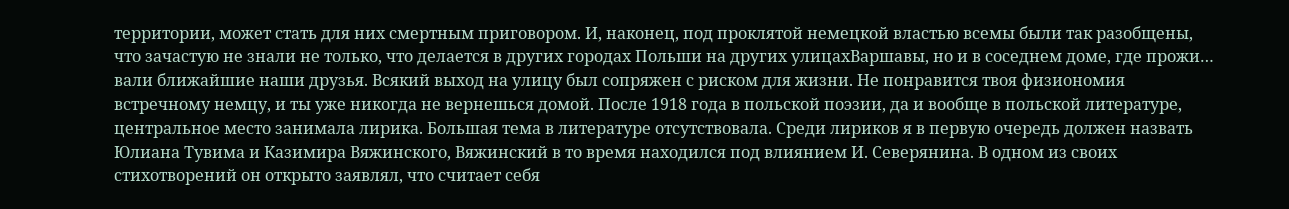территории, может стать для них смертным приговором. И, наконец, под проклятой немецкой властью всемы были так разобщены, что зачастую не знали не только, что делается в других городах Польши на других улицахВаршавы, но и в соседнем доме, где прожи… вали ближайшие наши друзья. Всякий выход на улицу был сопряжен с риском для жизни. Не понравится твоя физиономия встречному немцу, и ты уже никогда не вернешься домой. После 1918 года в польской поэзии, да и вообще в польской литературе, центральное место занимала лирика. Большая тема в литературе отсутствовала. Среди лириков я в первую очередь должен назвать Юлиана Тувима и Казимира Вяжинского, Вяжинский в то время находился под влиянием И. Северянина. В одном из своих стихотворений он открыто заявлял, что считает себя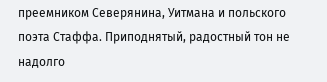преемником Северянина, Уитмана и польского поэта Стаффа. Приподнятый, радостный тон не надолго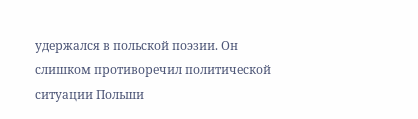удержался в польской поэзии. Он слишком противоречил политической ситуации Польши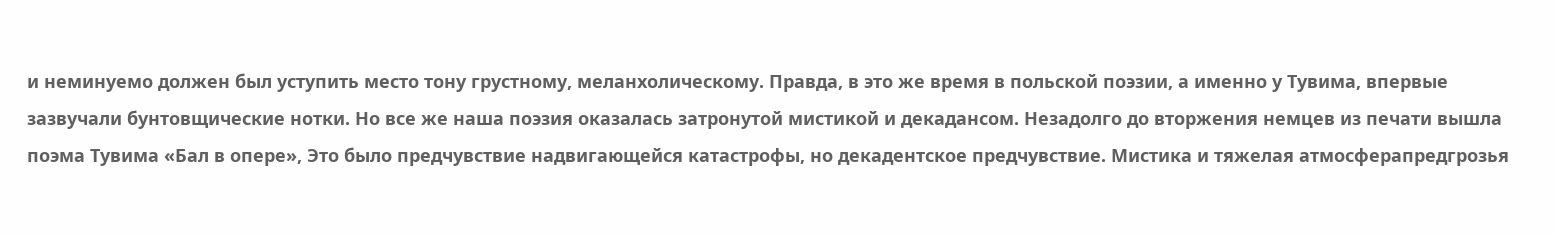и неминуемо должен был уступить место тону грустному, меланхолическому. Правда, в это же время в польской поэзии, а именно у Тувима, впервые зазвучали бунтовщические нотки. Но все же наша поэзия оказалась затронутой мистикой и декадансом. Незадолго до вторжения немцев из печати вышла поэма Тувима «Бал в опере», Это было предчувствие надвигающейся катастрофы, но декадентское предчувствие. Мистика и тяжелая атмосферапредгрозья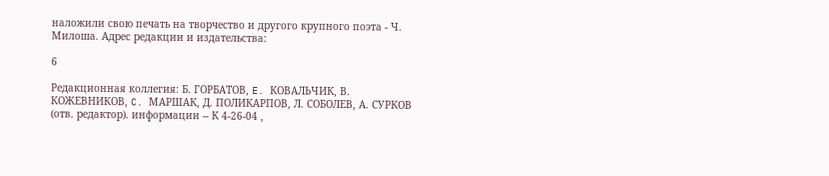наложили свою печать на творчество и другого крупного поэта - Ч. Милоша. Адрес редакции и издательства:

6

Редакционная коллегия: Б. ГОРБАТОВ, E. КОВАЛЬЧИК, В. КОЖЕВНИКОВ, C. МАРШАК, Д. ПОЛИКАРПОВ, Л. СОБОЛЕВ, А. СУРКОВ (отв. редактор). информации -- К 4-26-04 ,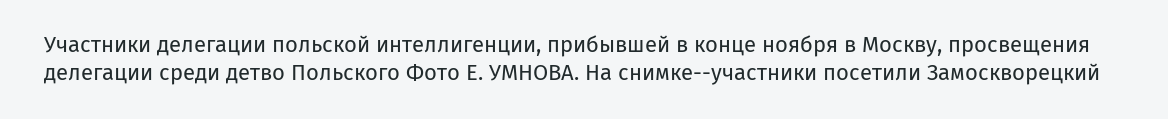Участники делегации польской интеллигенции, прибывшей в конце ноября в Москву, просвещения делегации среди детво Польского Фото Е. УМНОВА. На снимке--участники посетили Замоскворецкий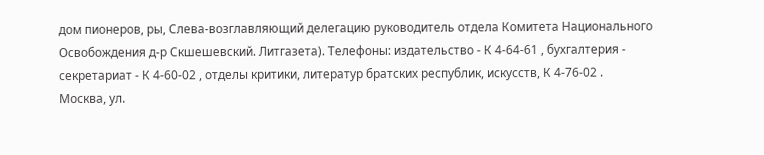дом пионеров, ры, Слева-возглавляющий делегацию руководитель отдела Комитета Национального Освобождения д-р Скшешевский. Литгазета). Телефоны: издательство - К 4-64-61 , бухгалтерия -
секретариат - К 4-60-02 , отделы критики, литератур братских республик, искусств, К 4-76-02 .
Москва, ул.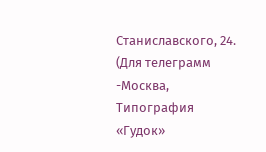Станиславского, 24. (Для телеграмм -Москва,
Типография «Гудок»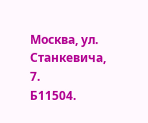Москва, ул. Станкевича, 7.
Б11504.